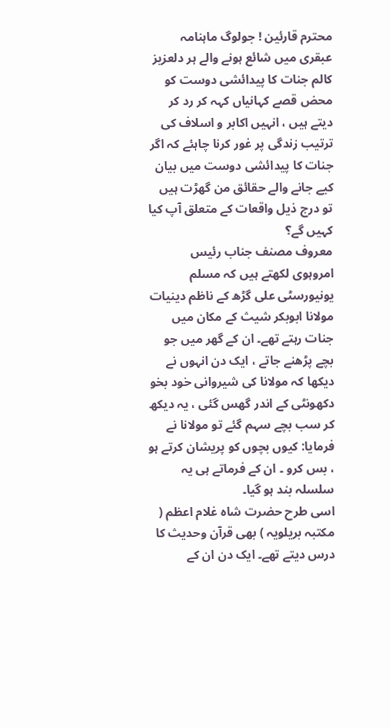محترم قارئین ! جولوگ ماہنامہ عبقری میں شائع ہونے والے ہر دلعزیز کالم جنات کا پیدائشی دوست کو محض قصے کہانیاں کہہ کر رد کر دیتے ہیں ، انہیں اکابر و اسلاف کی ترتیب زندگی پر غور کرنا چاہئے کہ اگر جنات کا پیدائشی دوست میں بیان کیے جانے والے حقائق من گھڑت ہیں تو درج ذیل واقعات کے متعلق آپ کیا کہیں گے؟
معروف مصنف جناب رئیس امروہوی لکھتے ہیں کہ مسلم یونیورسٹی علی گڑھ کے ناظم دینیات مولانا ابوبکر شیث کے مکان میں جنات رہتے تھے۔ ان کے گھر میں جو بچے پڑھنے جاتے ، ایک دن انہوں نے دیکھا کہ مولانا کی شیروانی خود بخو دکھونٹی کے اندر گھس گئی ، یہ دیکھ کر سب بچے سہم گئے تو مولانا نے فرمایا: کیوں بچوں کو پریشان کرتے ہو ، بس کرو ۔ ان کے فرماتے ہی یہ سلسلہ بند ہو گیا۔
اسی طرح حضرت شاہ غلام اعظم ( مکتبہ بریلویہ ) بھی قرآن وحدیث کا درس دیتے تھے۔ ایک دن ان کے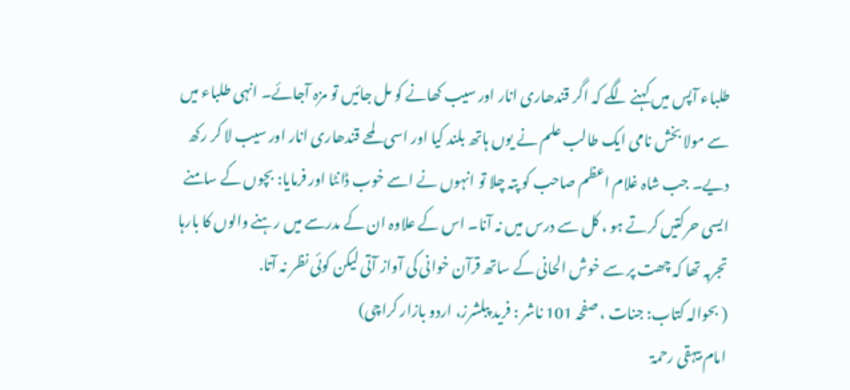طلباء آپس میں کہنے لگے کہ اگر قندھاری انار اور سیب کھانے کو مل جائیں تو مزہ آجائے۔ انہی طلباء میں سے مولا بخش نامی ایک طالب علم نے یوں ہاتھ بلند کیا اور اسی لمحے قندھاری انار اور سیب لا کر رکھ دیے۔ جب شاہ غلام اعظم صاحب کو پتہ چلا تو انہوں نے اسے خوب ڈانٹا اور فرمایا: بچوں کے سامنے ایسی حرکتیں کرتے ہو ، کل سے درس میں نہ آنا۔ اس کے علاوہ ان کے مدرسے میں رہنے والوں کا بارہا تجربہ تھا کہ چھت پر سے خوش الحانی کے ساتھ قرآن خوانی کی آواز آتی لیکن کوئی نظر نہ آتا.
( بحوالہ کتاب: جنات ، صفحہ 101 ناشر : فرید پبلشرز، اردو بازار کراچی)
امام بیہقی رحمۃ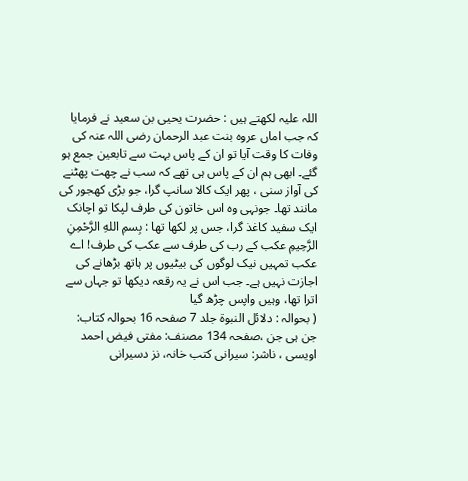اللہ علیہ لکھتے ہیں : حضرت یحیی بن سعید نے فرمایا کہ جب اماں عروہ بنت عبد الرحمان رضی اللہ عنہ کی وفات کا وقت آیا تو ان کے پاس بہت سے تابعین جمع ہو گئے۔ ابھی ہم ان کے پاس ہی تھے کہ سب نے چھت پھٹنے کی آواز سنی ، پھر ایک کالا سانپ گرا، جو بڑی کھجور کی مانند تھا۔ جونہی وہ اس خاتون کی طرف لپکا تو اچانک ایک سفید کاغذ گرا، جس پر لکھا تھا : بِسمِ اللهِ الرَّحْمِنِ الرَّحِیمِ عکب کے رب کی طرف سے عکب کی طرف! اے عکب تمہیں نیک لوگوں کی بیٹیوں پر ہاتھ بڑھانے کی اجازت نہیں ہے۔ جب اس نے یہ رقعہ دیکھا تو جہاں سے اترا تھا، وہیں واپس چڑھ گیا
( بحوالہ : دلائل النبوۃ جلد 7 صفحہ 16 بحوالہ کتاب: جن ہی جن ،صفحہ 134 مصنف: مفتی فیض احمد اویسی ، ناشر: سیرانی کتب خانہ، نز دسیرانی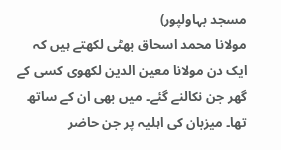مسجد بہاولپور)
مولانا محمد اسحاق بھٹی لکھتے ہیں کہ ایک دن مولانا معین الدین لکھوی کسی کے گھر جن نکالنے گئے۔ میں بھی ان کے ساتھ تھا۔ میزبان کی اہلیہ پر جن حاضر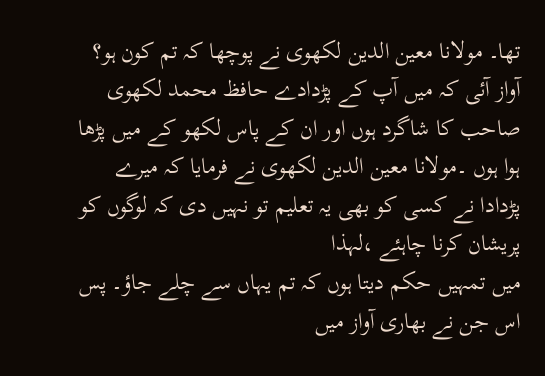تھا۔ مولانا معین الدین لکھوی نے پوچھا کہ تم کون ہو؟ آواز آئی کہ میں آپ کے پڑدادے حافظ محمد لکھوی صاحب کا شاگرد ہوں اور ان کے پاس لکھو کے میں پڑھا ہوا ہوں ۔مولانا معین الدین لکھوی نے فرمایا کہ میرے پڑدادا نے کسی کو بھی یہ تعلیم تو نہیں دی کہ لوگوں کو پریشان کرنا چاہئے ،لہذا
میں تمہیں حکم دیتا ہوں کہ تم یہاں سے چلے جاؤ۔ پس اس جن نے بھاری آواز میں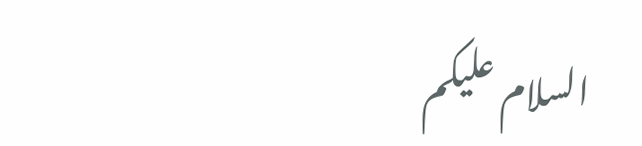السلام علیکم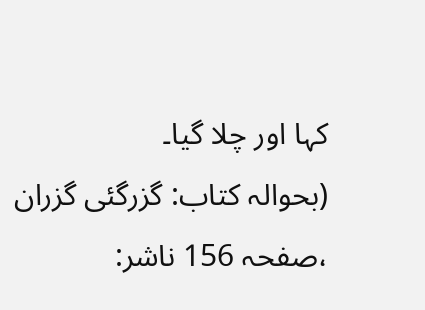کہا اور چلا گیا۔
(بحوالہ کتاب: گزرگئی گزران ،صفحہ 156 ناشر: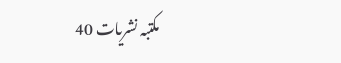مکتبہ نشریات 40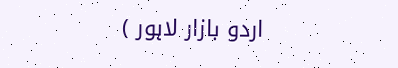اردو بازار لاہور )